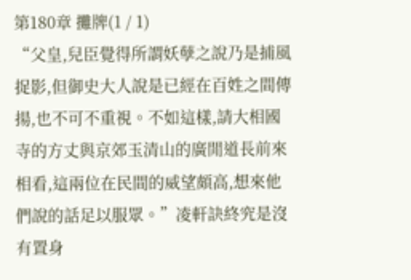第180章 攤牌(1 / 1)
“父皇,兒臣覺得所謂妖孽之說乃是捕風捉影,但御史大人說是已經在百姓之間傳揚,也不可不重視。不如這樣,請大相國寺的方丈與京郊玉清山的廣閒道長前來相看,這兩位在民間的威望頗高,想來他們說的話足以服眾。”凌軒訣終究是沒有置身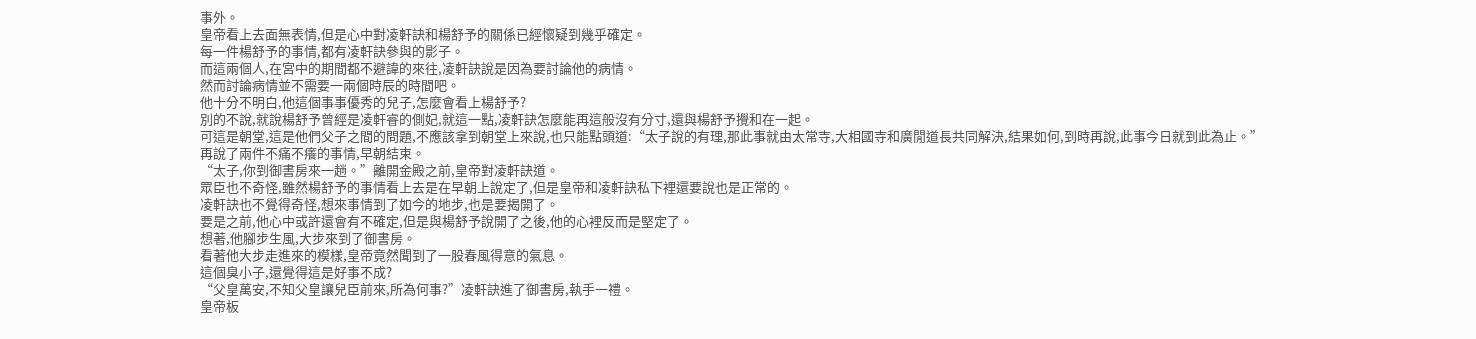事外。
皇帝看上去面無表情,但是心中對凌軒訣和楊舒予的關係已經懷疑到幾乎確定。
每一件楊舒予的事情,都有凌軒訣參與的影子。
而這兩個人,在宮中的期間都不避諱的來往,凌軒訣說是因為要討論他的病情。
然而討論病情並不需要一兩個時辰的時間吧。
他十分不明白,他這個事事優秀的兒子,怎麼會看上楊舒予?
別的不說,就說楊舒予曾經是凌軒睿的側妃,就這一點,凌軒訣怎麼能再這般沒有分寸,還與楊舒予攪和在一起。
可這是朝堂,這是他們父子之間的問題,不應該拿到朝堂上來說,也只能點頭道:“太子說的有理,那此事就由太常寺,大相國寺和廣閒道長共同解決,結果如何,到時再說,此事今日就到此為止。”
再說了兩件不痛不癢的事情,早朝結束。
“太子,你到御書房來一趟。”離開金殿之前,皇帝對凌軒訣道。
眾臣也不奇怪,雖然楊舒予的事情看上去是在早朝上說定了,但是皇帝和凌軒訣私下裡還要說也是正常的。
凌軒訣也不覺得奇怪,想來事情到了如今的地步,也是要揭開了。
要是之前,他心中或許還會有不確定,但是與楊舒予說開了之後,他的心裡反而是堅定了。
想著,他腳步生風,大步來到了御書房。
看著他大步走進來的模樣,皇帝竟然聞到了一股春風得意的氣息。
這個臭小子,還覺得這是好事不成?
“父皇萬安,不知父皇讓兒臣前來,所為何事?”凌軒訣進了御書房,執手一禮。
皇帝板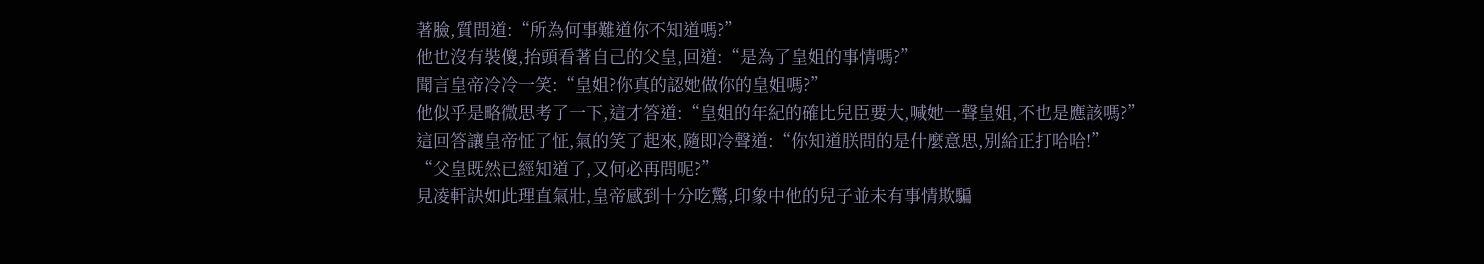著臉,質問道:“所為何事難道你不知道嗎?”
他也沒有裝傻,抬頭看著自己的父皇,回道:“是為了皇姐的事情嗎?”
聞言皇帝冷冷一笑:“皇姐?你真的認她做你的皇姐嗎?”
他似乎是略微思考了一下,這才答道:“皇姐的年紀的確比兒臣要大,喊她一聲皇姐,不也是應該嗎?”
這回答讓皇帝怔了怔,氣的笑了起來,隨即冷聲道:“你知道朕問的是什麼意思,別給正打哈哈!”
“父皇既然已經知道了,又何必再問呢?”
見凌軒訣如此理直氣壯,皇帝感到十分吃驚,印象中他的兒子並未有事情欺騙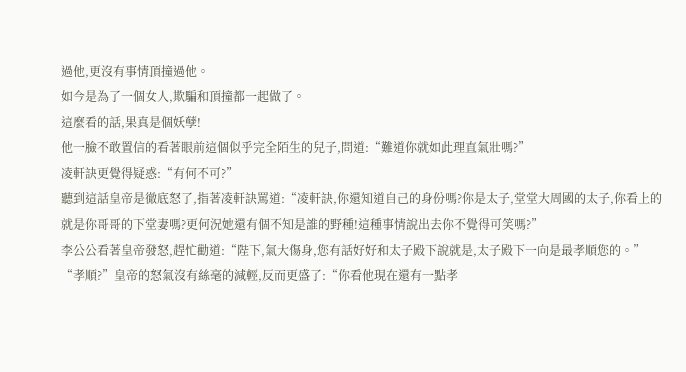過他,更沒有事情頂撞過他。
如今是為了一個女人,欺騙和頂撞都一起做了。
這麼看的話,果真是個妖孽!
他一臉不敢置信的看著眼前這個似乎完全陌生的兒子,問道:“難道你就如此理直氣壯嗎?”
凌軒訣更覺得疑惑:“有何不可?”
聽到這話皇帝是徹底怒了,指著凌軒訣罵道:“凌軒訣,你還知道自己的身份嗎?你是太子,堂堂大周國的太子,你看上的就是你哥哥的下堂妻嗎?更何況她還有個不知是誰的野種!這種事情說出去你不覺得可笑嗎?”
李公公看著皇帝發怒,趕忙勸道:“陛下,氣大傷身,您有話好好和太子殿下說就是,太子殿下一向是最孝順您的。”
“孝順?”皇帝的怒氣沒有絲毫的減輕,反而更盛了:“你看他現在還有一點孝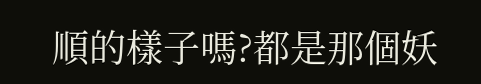順的樣子嗎?都是那個妖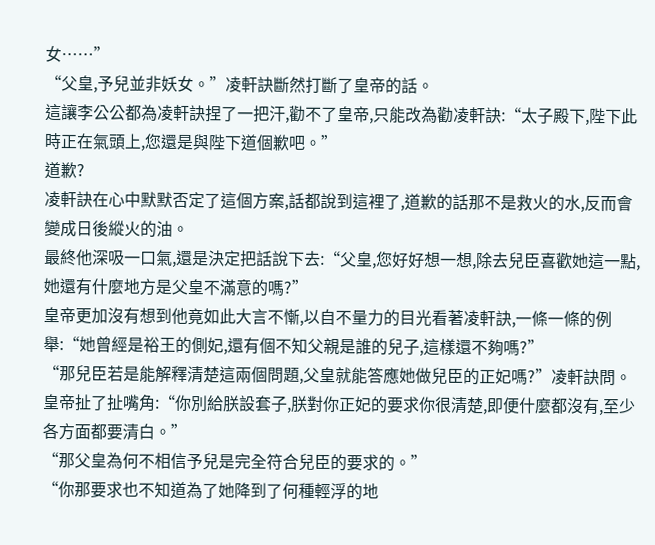女……”
“父皇,予兒並非妖女。”凌軒訣斷然打斷了皇帝的話。
這讓李公公都為凌軒訣捏了一把汗,勸不了皇帝,只能改為勸凌軒訣:“太子殿下,陛下此時正在氣頭上,您還是與陛下道個歉吧。”
道歉?
凌軒訣在心中默默否定了這個方案,話都說到這裡了,道歉的話那不是救火的水,反而會變成日後縱火的油。
最終他深吸一口氣,還是決定把話說下去:“父皇,您好好想一想,除去兒臣喜歡她這一點,她還有什麼地方是父皇不滿意的嗎?”
皇帝更加沒有想到他竟如此大言不慚,以自不量力的目光看著凌軒訣,一條一條的例舉:“她曾經是裕王的側妃,還有個不知父親是誰的兒子,這樣還不夠嗎?”
“那兒臣若是能解釋清楚這兩個問題,父皇就能答應她做兒臣的正妃嗎?”凌軒訣問。
皇帝扯了扯嘴角:“你別給朕設套子,朕對你正妃的要求你很清楚,即便什麼都沒有,至少各方面都要清白。”
“那父皇為何不相信予兒是完全符合兒臣的要求的。”
“你那要求也不知道為了她降到了何種輕浮的地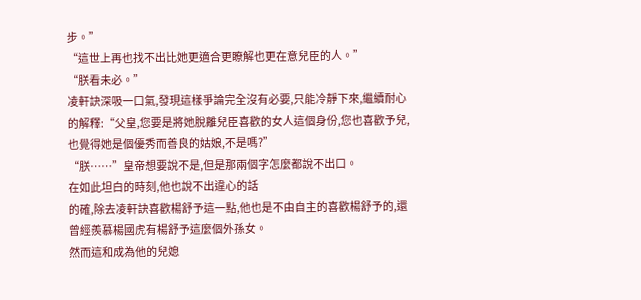步。”
“這世上再也找不出比她更適合更瞭解也更在意兒臣的人。”
“朕看未必。”
凌軒訣深吸一口氣,發現這樣爭論完全沒有必要,只能冷靜下來,繼續耐心的解釋:“父皇,您要是將她脫離兒臣喜歡的女人這個身份,您也喜歡予兒,也覺得她是個優秀而善良的姑娘,不是嗎?”
“朕……”皇帝想要說不是,但是那兩個字怎麼都說不出口。
在如此坦白的時刻,他也說不出違心的話
的確,除去凌軒訣喜歡楊舒予這一點,他也是不由自主的喜歡楊舒予的,還曾經羨慕楊國虎有楊舒予這麼個外孫女。
然而這和成為他的兒媳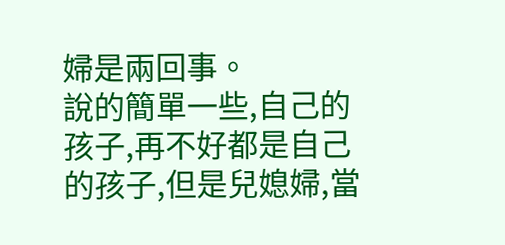婦是兩回事。
說的簡單一些,自己的孩子,再不好都是自己的孩子,但是兒媳婦,當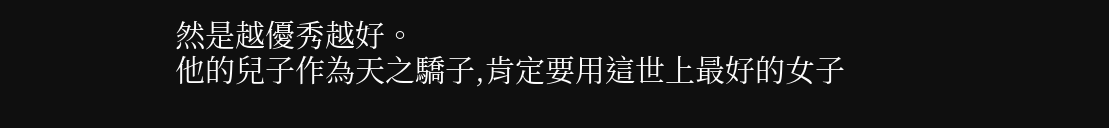然是越優秀越好。
他的兒子作為天之驕子,肯定要用這世上最好的女子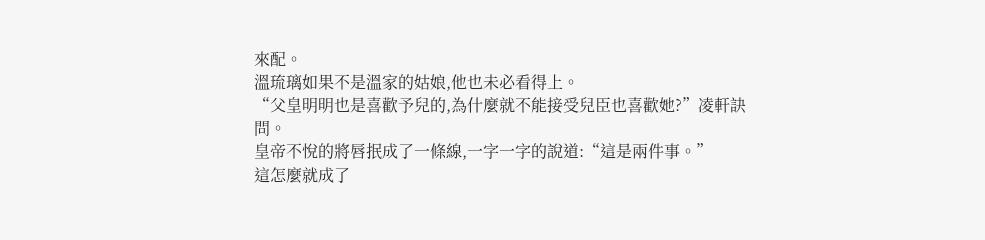來配。
溫琉璃如果不是溫家的姑娘,他也未必看得上。
“父皇明明也是喜歡予兒的,為什麼就不能接受兒臣也喜歡她?”凌軒訣問。
皇帝不悅的將唇抿成了一條線,一字一字的說道:“這是兩件事。”
這怎麼就成了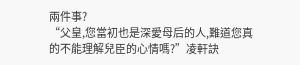兩件事?
“父皇,您當初也是深愛母后的人,難道您真的不能理解兒臣的心情嗎?”凌軒訣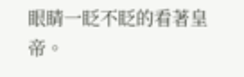眼睛一眨不眨的看著皇帝。